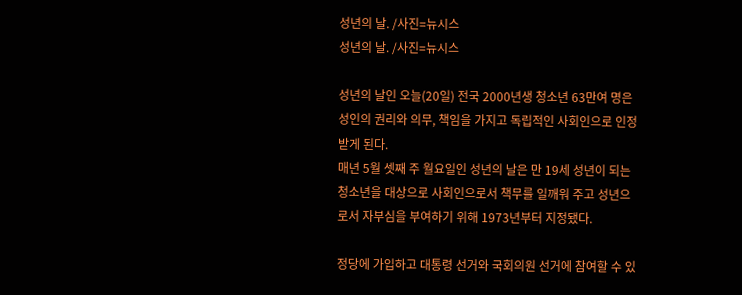성년의 날. /사진=뉴시스
성년의 날. /사진=뉴시스

성년의 날인 오늘(20일) 전국 2000년생 청소년 63만여 명은 성인의 권리와 의무, 책임을 가지고 독립적인 사회인으로 인정받게 된다.
매년 5월 셋째 주 월요일인 성년의 날은 만 19세 성년이 되는 청소년을 대상으로 사회인으로서 책무를 일깨워 주고 성년으로서 자부심을 부여하기 위해 1973년부터 지정됐다.

정당에 가입하고 대통령 선거와 국회의원 선거에 참여할 수 있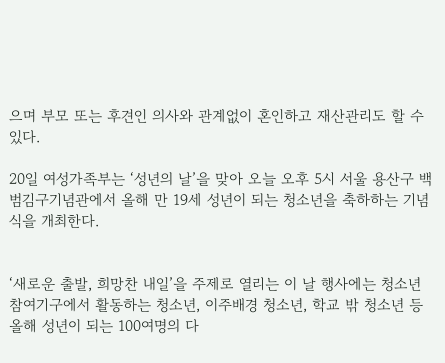으며 부모 또는 후견인 의사와 관계없이 혼인하고 재산관리도 할 수 있다.

20일 여성가족부는 ‘성년의 날’을 맞아 오늘 오후 5시 서울 용산구 백범김구기념관에서 올해 만 19세 성년이 되는 청소년을 축하하는 기념식을 개최한다.


‘새로운 출발, 희망찬 내일’을 주제로 열리는 이 날 행사에는 청소년 참여기구에서 활동하는 청소년, 이주배경 청소년, 학교 밖 청소년 등 올해 성년이 되는 100여명의 다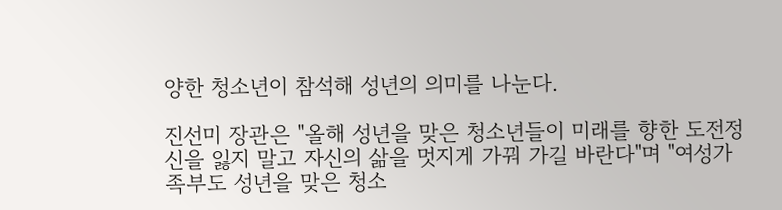양한 청소년이 참석해 성년의 의미를 나눈다.

진선미 장관은 "올해 성년을 맞은 청소년들이 미래를 향한 도전정신을 잃지 말고 자신의 삶을 멋지게 가꿔 가길 바란다"며 "여성가족부도 성년을 맞은 청소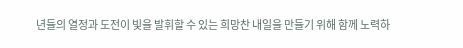년들의 열정과 도전이 빛을 발휘할 수 있는 희망찬 내일을 만들기 위해 함께 노력하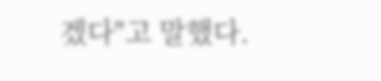겠다"고 말했다.